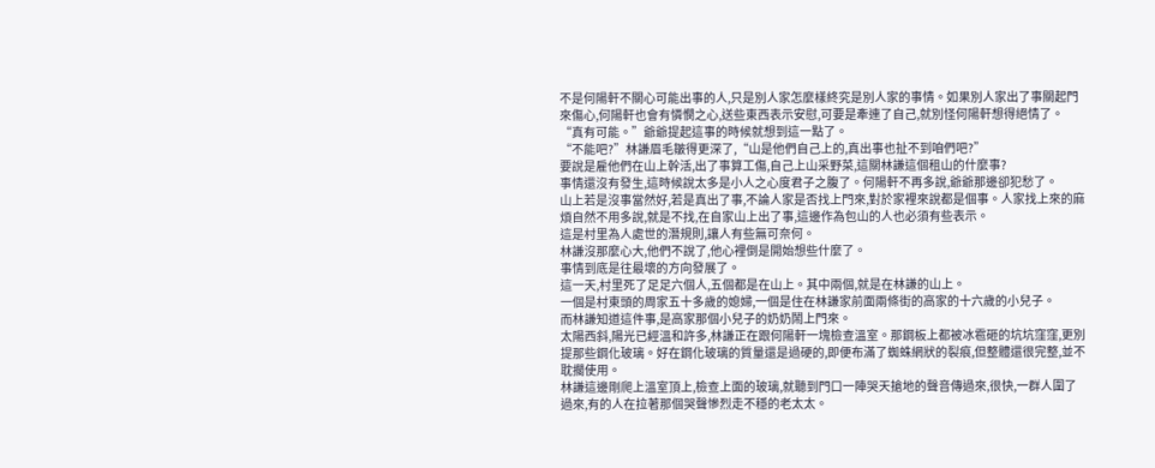不是何陽軒不關心可能出事的人,只是別人家怎麼樣終究是別人家的事情。如果別人家出了事關起門來傷心,何陽軒也會有憐憫之心,送些東西表示安慰,可要是牽連了自己,就別怪何陽軒想得絕情了。
“真有可能。”爺爺提起這事的時候就想到這一點了。
“不能吧?”林謙眉毛皺得更深了,“山是他們自己上的,真出事也扯不到咱們吧?”
要說是雇他們在山上幹活,出了事算工傷,自己上山采野菜,這關林謙這個租山的什麼事?
事情還沒有發生,這時候說太多是小人之心度君子之腹了。何陽軒不再多說,爺爺那邊卻犯愁了。
山上若是沒事當然好,若是真出了事,不論人家是否找上門來,對於家裡來說都是個事。人家找上來的麻煩自然不用多說,就是不找,在自家山上出了事,這邊作為包山的人也必須有些表示。
這是村里為人處世的潛規則,讓人有些無可奈何。
林謙沒那麼心大,他們不說了,他心裡倒是開始想些什麼了。
事情到底是往最壞的方向發展了。
這一天,村里死了足足六個人,五個都是在山上。其中兩個,就是在林謙的山上。
一個是村東頭的周家五十多歲的媳婦,一個是住在林謙家前面兩條街的高家的十六歲的小兒子。
而林謙知道這件事,是高家那個小兒子的奶奶鬧上門來。
太陽西斜,陽光已經溫和許多,林謙正在跟何陽軒一塊檢查溫室。那鋼板上都被冰雹砸的坑坑窪窪,更別提那些鋼化玻璃。好在鋼化玻璃的質量還是過硬的,即便布滿了蜘蛛網狀的裂痕,但整體還很完整,並不耽擱使用。
林謙這邊剛爬上溫室頂上,檢查上面的玻璃,就聽到門口一陣哭天搶地的聲音傳過來,很快,一群人圍了過來,有的人在拉著那個哭聲慘烈走不穩的老太太。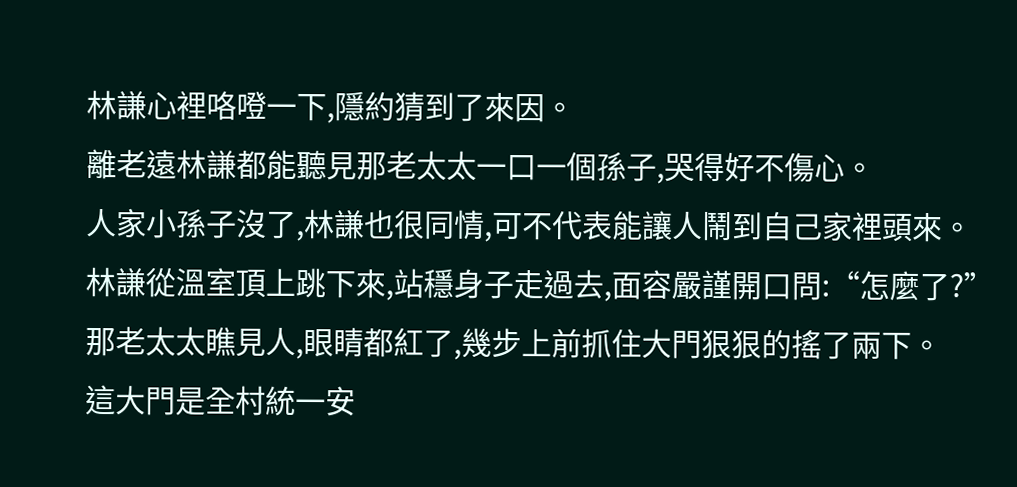林謙心裡咯噔一下,隱約猜到了來因。
離老遠林謙都能聽見那老太太一口一個孫子,哭得好不傷心。
人家小孫子沒了,林謙也很同情,可不代表能讓人鬧到自己家裡頭來。
林謙從溫室頂上跳下來,站穩身子走過去,面容嚴謹開口問:“怎麼了?”
那老太太瞧見人,眼睛都紅了,幾步上前抓住大門狠狠的搖了兩下。
這大門是全村統一安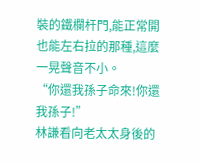裝的鐵欄杆門,能正常開也能左右拉的那種,這麼一晃聲音不小。
“你還我孫子命來!你還我孫子!”
林謙看向老太太身後的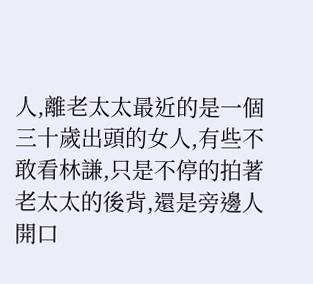人,離老太太最近的是一個三十歲出頭的女人,有些不敢看林謙,只是不停的拍著老太太的後背,還是旁邊人開口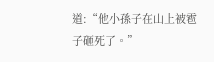道:“他小孫子在山上被雹子砸死了。”